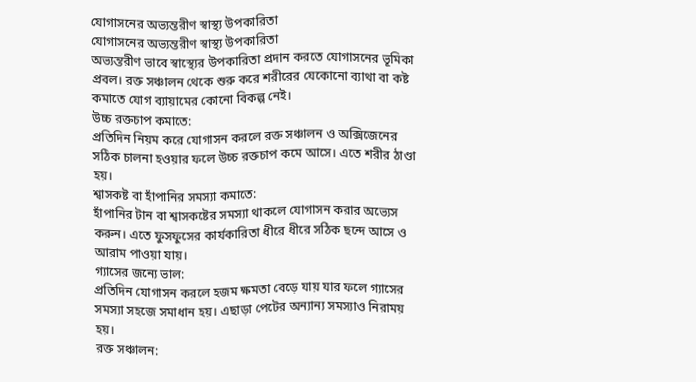যোগাসনের অভ্যন্তরীণ স্বাস্থ্য উপকারিতা
যোগাসনের অভ্যন্তরীণ স্বাস্থ্য উপকারিতা
অভ্যন্তরীণ ভাবে স্বাস্থ্যের উপকারিতা প্রদান করতে যোগাসনের ভূমিকা প্রবল। রক্ত সঞ্চালন থেকে শুরু করে শরীরের যেকোনো ব্যাথা বা কষ্ট কমাতে যোগ ব্যায়ামের কোনো বিকল্প নেই।
উচ্চ রক্তচাপ কমাতে:
প্রতিদিন নিয়ম করে যোগাসন করলে রক্ত সঞ্চালন ও অক্সিজেনের সঠিক চালনা হওয়ার ফলে উচ্চ রক্তচাপ কমে আসে। এতে শরীর ঠাণ্ডা হয়।
শ্বাসকষ্ট বা হাঁপানির সমস্যা কমাতে:
হাঁপানির টান বা শ্বাসকষ্টের সমস্যা থাকলে যোগাসন করার অভ্যেস করুন। এতে ফুসফুসের কার্যকারিতা ধীরে ধীরে সঠিক ছন্দে আসে ও আরাম পাওয়া যায়।
গ্যাসের জন্যে ভাল:
প্রতিদিন যোগাসন করলে হজম ক্ষমতা বেড়ে যায় যার ফলে গ্যাসের সমস্যা সহজে সমাধান হয়। এছাড়া পেটের অন্যান্য সমস্যাও নিরাময় হয়।
রক্ত সঞ্চালন: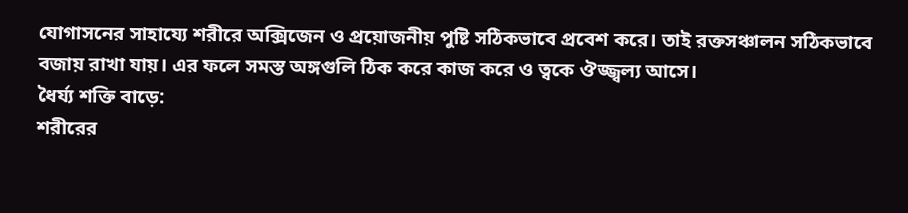যোগাসনের সাহায্যে শরীরে অক্সিজেন ও প্রয়োজনীয় পুষ্টি সঠিকভাবে প্রবেশ করে। তাই রক্তসঞ্চালন সঠিকভাবে বজায় রাখা যায়। এর ফলে সমস্ত অঙ্গগুলি ঠিক করে কাজ করে ও ত্বকে ঔজ্জ্বল্য আসে।
ধৈর্য্য শক্তি বাড়ে:
শরীরের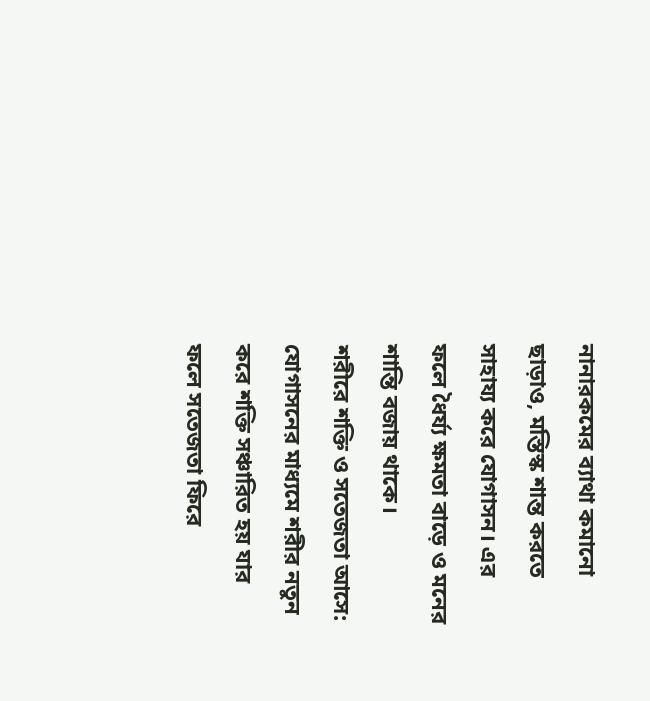নানারকমের ব্যাথা কমানো ছাড়াও, মস্তিস্ক শান্ত করতে সাহায্য করে যোগাসন। এর ফলে ধৈর্য্য ক্ষমতা বাড়ে ও মনের শান্তি বজায় থাকে।
শরীরে শক্তি ও সতেজতা আসে:
যোগাসনের মাধ্যমে শরীর নতুন করে শক্তি সঞ্চারিত হয় যার ফলে সতেজতা ফিরে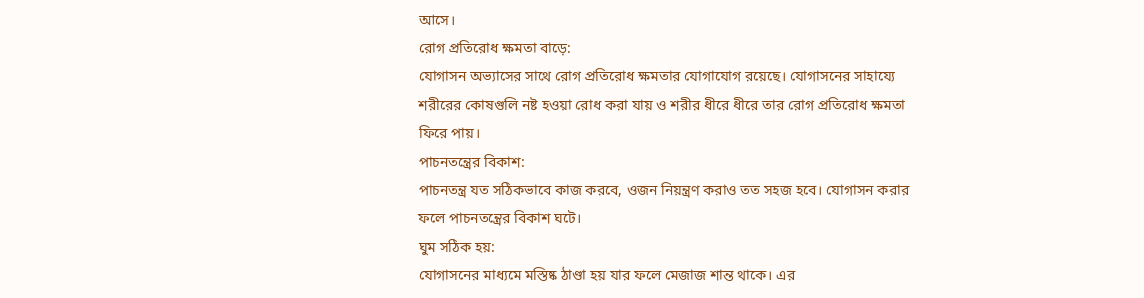আসে।
রোগ প্রতিরোধ ক্ষমতা বাড়ে:
যোগাসন অভ্যাসের সাথে রোগ প্রতিরোধ ক্ষমতার যোগাযোগ রয়েছে। যোগাসনের সাহায্যে শরীরের কোষগুলি নষ্ট হওয়া রোধ করা যায় ও শরীর ধীরে ধীরে তার রোগ প্রতিরোধ ক্ষমতা ফিরে পায়।
পাচনতন্ত্রের বিকাশ:
পাচনতন্ত্র যত সঠিকভাবে কাজ করবে, ওজন নিয়ন্ত্রণ করাও তত সহজ হবে। যোগাসন করার ফলে পাচনতন্ত্রের বিকাশ ঘটে।
ঘুম সঠিক হয়:
যোগাসনের মাধ্যমে মস্তিষ্ক ঠাণ্ডা হয় যার ফলে মেজাজ শান্ত থাকে। এর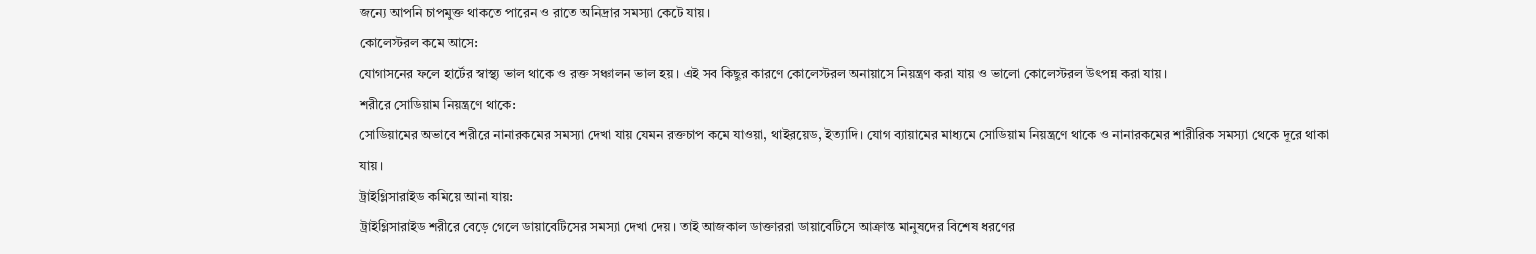জন্যে আপনি চাপমুক্ত থাকতে পারেন ও রাতে অনিদ্রার সমস্যা কেটে যায়।
কোলেস্টরল কমে আসে:
যোগাসনের ফলে হার্টের স্বাস্থ্য ভাল থাকে ও রক্ত সঞ্চালন ভাল হয়। এই সব কিছুর কারণে কোলেস্টরল অনায়াসে নিয়ন্ত্রণ করা যায় ও ভালো কোলেস্টরল উৎপন্ন করা যায়।
শরীরে সোডিয়াম নিয়ন্ত্রণে থাকে:
সোডিয়ামের অভাবে শরীরে নানারকমের সমস্যা দেখা যায় যেমন রক্তচাপ কমে যাওয়া, থাইরয়েড, ইত্যাদি। যোগ ব্যায়ামের মাধ্যমে সোডিয়াম নিয়ন্ত্রণে থাকে ও নানারকমের শারীরিক সমস্যা থেকে দূরে থাকা যায়।
ট্রাইগ্লিসারাইড কমিয়ে আনা যায়:
ট্রাইগ্লিসারাইড শরীরে বেড়ে গেলে ডায়াবেটিসের সমস্যা দেখা দেয়। তাই আজকাল ডাক্তাররা ডায়াবেটিসে আক্রান্ত মানুষদের বিশেষ ধরণের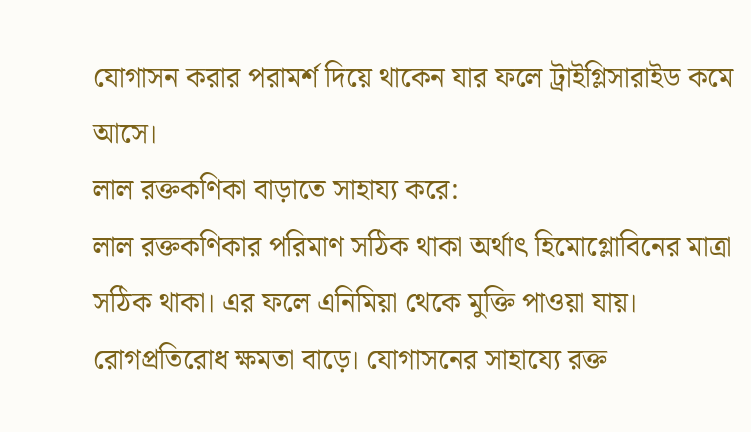যোগাসন করার পরামর্শ দিয়ে থাকেন যার ফলে ট্রাইগ্লিসারাইড কমে আসে।
লাল রক্তকণিকা বাড়াতে সাহায্য করে:
লাল রক্তকণিকার পরিমাণ সঠিক থাকা অর্থাৎ হিমোগ্লোবিনের মাত্রা সঠিক থাকা। এর ফলে এনিমিয়া থেকে মুক্তি পাওয়া যায়। রোগপ্রতিরোধ ক্ষমতা বাড়ে। যোগাসনের সাহায্যে রক্ত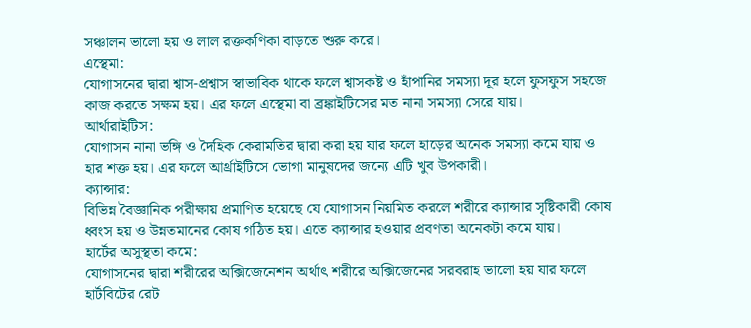সঞ্চালন ভালো হয় ও লাল রক্তকণিকা বাড়তে শুরু করে।
এস্থেমা:
যোগাসনের দ্বারা শ্বাস-প্রশ্বাস স্বাভাবিক থাকে ফলে শ্বাসকষ্ট ও হাঁপানির সমস্যা দূর হলে ফুসফুস সহজে কাজ করতে সক্ষম হয়। এর ফলে এস্থেমা বা ব্রঙ্কাইটিসের মত নানা সমস্যা সেরে যায়।
আর্থারাইটিস:
যোগাসন নানা ভঙ্গি ও দৈহিক কেরামতির দ্বারা করা হয় যার ফলে হাড়ের অনেক সমস্যা কমে যায় ও হার শক্ত হয়। এর ফলে আর্থ্রাইটিসে ভোগা মানুষদের জন্যে এটি খুব উপকারী।
ক্যান্সার:
বিভিন্ন বৈজ্ঞানিক পরীক্ষায় প্রমাণিত হয়েছে যে যোগাসন নিয়মিত করলে শরীরে ক্যান্সার সৃষ্টিকারী কোষ ধ্বংস হয় ও উন্নতমানের কোষ গঠিত হয়। এতে ক্যান্সার হওয়ার প্রবণতা অনেকটা কমে যায়।
হার্টের অসুস্থতা কমে:
যোগাসনের দ্বারা শরীরের অক্সিজেনেশন অর্থাৎ শরীরে অক্সিজেনের সরবরাহ ভালো হয় যার ফলে হার্টবিটের রেট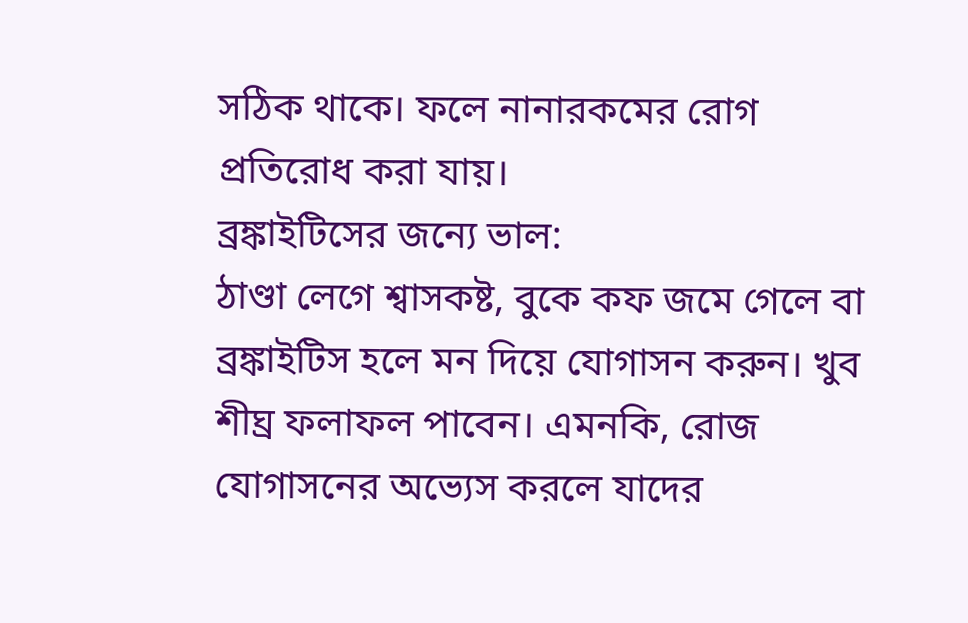সঠিক থাকে। ফলে নানারকমের রোগ প্রতিরোধ করা যায়।
ব্রঙ্কাইটিসের জন্যে ভাল:
ঠাণ্ডা লেগে শ্বাসকষ্ট, বুকে কফ জমে গেলে বা ব্রঙ্কাইটিস হলে মন দিয়ে যোগাসন করুন। খুব শীঘ্র ফলাফল পাবেন। এমনকি, রোজ যোগাসনের অভ্যেস করলে যাদের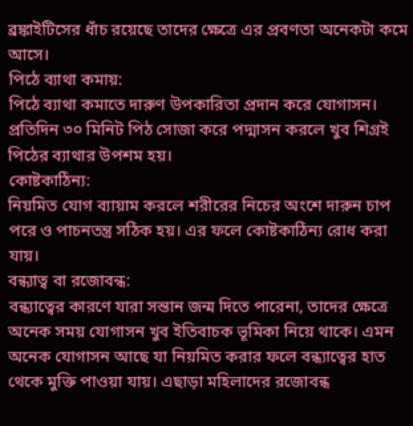ব্রঙ্কাইটিসের ধাঁচ রয়েছে তাদের ক্ষেত্রে এর প্রবণতা অনেকটা কমে আসে।
পিঠে ব্যাথা কমায়:
পিঠে ব্যাথা কমাতে দারুণ উপকারিতা প্রদান করে যোগাসন। প্রতিদিন ৩০ মিনিট পিঠ সোজা করে পদ্মাসন করলে খুব শিগ্রই পিঠের ব্যাথার উপশম হয়।
কোষ্টকাঠিন্য:
নিয়মিত যোগ ব্যায়াম করলে শরীরের নিচের অংশে দারুন চাপ পরে ও পাচনতন্ত্র সঠিক হয়। এর ফলে কোষ্টকাঠিন্য রোধ করা যায়।
বন্ধ্যাত্ব বা রজোবন্ধ:
বন্ধ্যাত্বের কারণে যারা সন্তান জন্ম দিতে পারেনা, তাদের ক্ষেত্রে অনেক সময় যোগাসন খুব ইতিবাচক ভূমিকা নিয়ে থাকে। এমন অনেক যোগাসন আছে যা নিয়মিত করার ফলে বন্ধ্যাত্বের হাত থেকে মুক্তি পাওয়া যায়। এছাড়া মহিলাদের রজোবন্ধ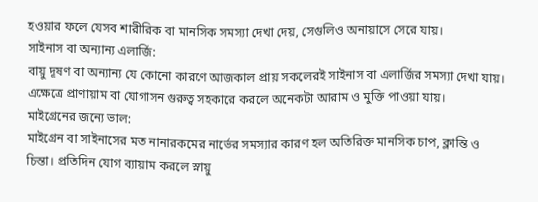হওয়ার ফলে যেসব শারীরিক বা মানসিক সমস্যা দেখা দেয়, সেগুলিও অনায়াসে সেরে যায়।
সাইনাস বা অন্যান্য এলার্জি:
বায়ু দূষণ বা অন্যান্য যে কোনো কারণে আজকাল প্রায় সকলেরই সাইনাস বা এলার্জির সমস্যা দেখা যায়। এক্ষেত্রে প্রাণায়াম বা যোগাসন গুরুত্ব সহকারে করলে অনেকটা আরাম ও মুক্তি পাওয়া যায়।
মাইগ্রেনের জন্যে ভাল:
মাইগ্রেন বা সাইনাসের মত নানারকমের নার্ভের সমস্যার কারণ হল অতিরিক্ত মানসিক চাপ, ক্লান্তি ও চিন্তা। প্রতিদিন যোগ ব্যায়াম করলে স্নায়ু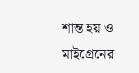শান্ত হয় ও মাইগ্রেনের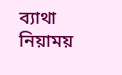ব্যাথা নিয়াময়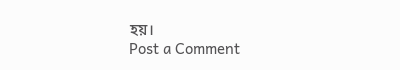হয়।
Post a Comment